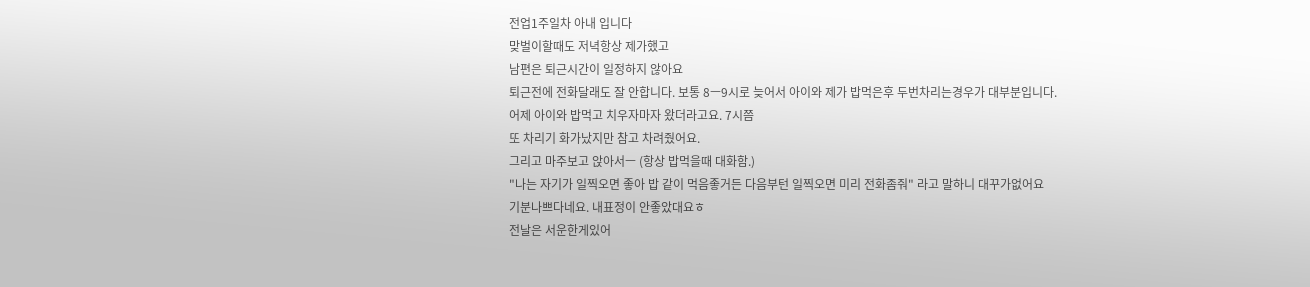전업1주일차 아내 입니다
맞벌이할때도 저녁항상 제가했고
남편은 퇴근시간이 일정하지 않아요
퇴근전에 전화달래도 잘 안합니다. 보통 8ㅡ9시로 늦어서 아이와 제가 밥먹은후 두번차리는경우가 대부분입니다.
어제 아이와 밥먹고 치우자마자 왔더라고요. 7시쯤
또 차리기 화가났지만 참고 차려줬어요.
그리고 마주보고 앉아서ㅡ (항상 밥먹을때 대화함.)
"나는 자기가 일찍오면 좋아 밥 같이 먹음좋거든 다음부턴 일찍오면 미리 전화좀줘" 라고 말하니 대꾸가없어요
기분나쁘다네요. 내표정이 안좋았대요ㅎ
전날은 서운한게있어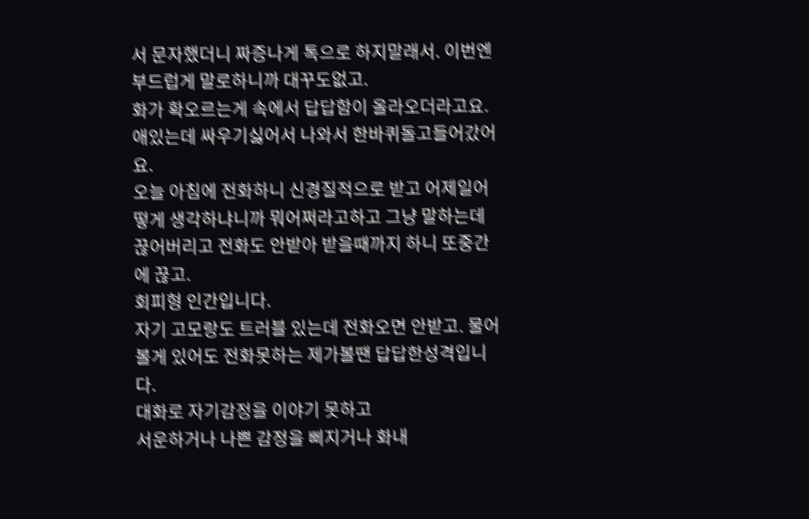서 문자했더니 짜증나게 톡으로 하지말래서. 이번엔 부드럽게 말로하니까 대꾸도없고.
화가 확오르는게 속에서 답답함이 올라오더라고요.
애있는데 싸우기싫어서 나와서 한바퀴돌고들어갔어요.
오늘 아침에 전화하니 신경질적으로 받고 어제일어떻게 생각하냐니까 뭐어쩌라고하고 그냥 말하는데 끊어버리고 전화도 안받아 받을때까지 하니 또중간에 끊고.
회피형 인간입니다.
자기 고모랑도 트러블 있는데 전화오면 안받고. 물어볼게 있어도 전화못하는 제가볼땐 답답한성격입니다.
대화로 자기감정을 이야기 못하고
서운하거나 나쁜 감정을 삐지거나 화내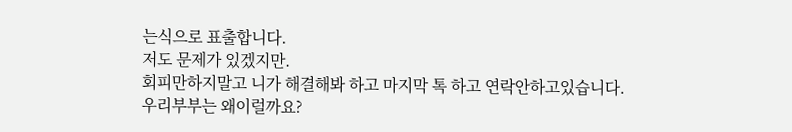는식으로 표출합니다.
저도 문제가 있겠지만.
회피만하지말고 니가 해결해봐 하고 마지막 톡 하고 연락안하고있습니다.
우리부부는 왜이럴까요?